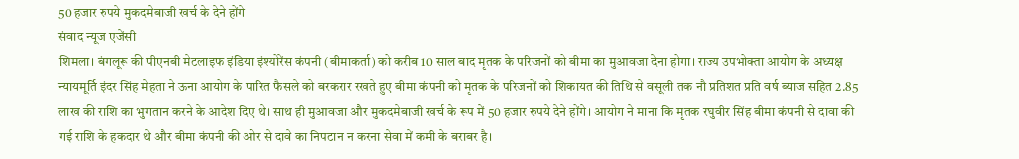50 हजार रुपये मुकदमेबाजी खर्च के देने होंगे
संवाद न्यूज एजेंसी
शिमला। बंगलूरू की पीएनबी मेटलाइफ इंडिया इंश्योरेंस कंपनी (बीमाकर्ता) को करीब 10 साल बाद मृतक के परिजनों को बीमा का मुआवजा देना होगा। राज्य उपभोक्ता आयोग के अध्यक्ष न्यायमूर्ति इंदर सिंह मेहता ने ऊना आयोग के पारित फैसले को बरकरार रखते हुए बीमा कंपनी को मृतक के परिजनों को शिकायत की तिथि से वसूली तक नौ प्रतिशत प्रति वर्ष ब्याज सहित 2.85 लाख की राशि का भुगतान करने के आदेश दिए थे। साथ ही मुआवजा और मुकदमेबाजी खर्च के रूप में 50 हजार रुपये देने होंगे। आयोग ने माना कि मृतक रघुवीर सिंह बीमा कंपनी से दावा की गई राशि के हकदार थे और बीमा कंपनी की ओर से दावे का निपटान न करना सेवा में कमी के बराबर है।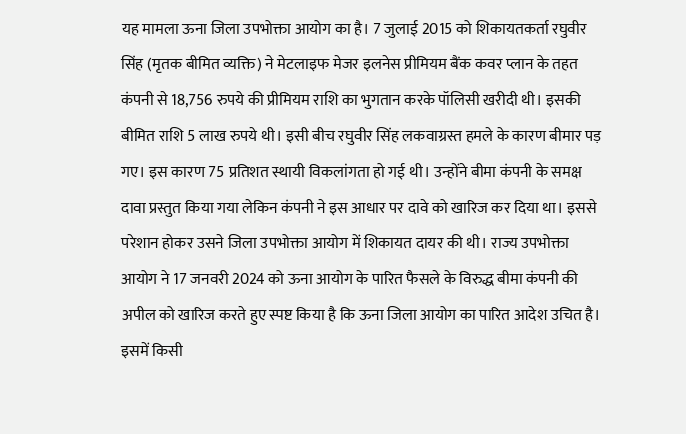यह मामला ऊना जिला उपभोक्ता आयोग का है। 7 जुलाई 2015 को शिकायतकर्ता रघुवीर सिंह (मृतक बीमित व्यक्ति) ने मेटलाइफ मेजर इलनेस प्रीमियम बैंक कवर प्लान के तहत कंपनी से 18,756 रुपये की प्रीमियम राशि का भुगतान करके पॉलिसी खरीदी थी। इसकी बीमित राशि 5 लाख रुपये थी। इसी बीच रघुवीर सिंह लकवाग्रस्त हमले के कारण बीमार पड़ गए। इस कारण 75 प्रतिशत स्थायी विकलांगता हो गई थी। उन्होंने बीमा कंपनी के समक्ष दावा प्रस्तुत किया गया लेकिन कंपनी ने इस आधार पर दावे को खारिज कर दिया था। इससे परेशान होकर उसने जिला उपभोक्ता आयोग में शिकायत दायर की थी। राज्य उपभोक्ता आयोग ने 17 जनवरी 2024 को ऊना आयोग के पारित फैसले के विरुद्ध बीमा कंपनी की अपील को खारिज करते हुए स्पष्ट किया है कि ऊना जिला आयोग का पारित आदेश उचित है। इसमें किसी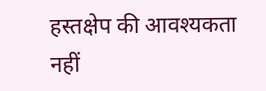हस्तक्षेप की आवश्यकता नहीं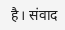है। संवाद